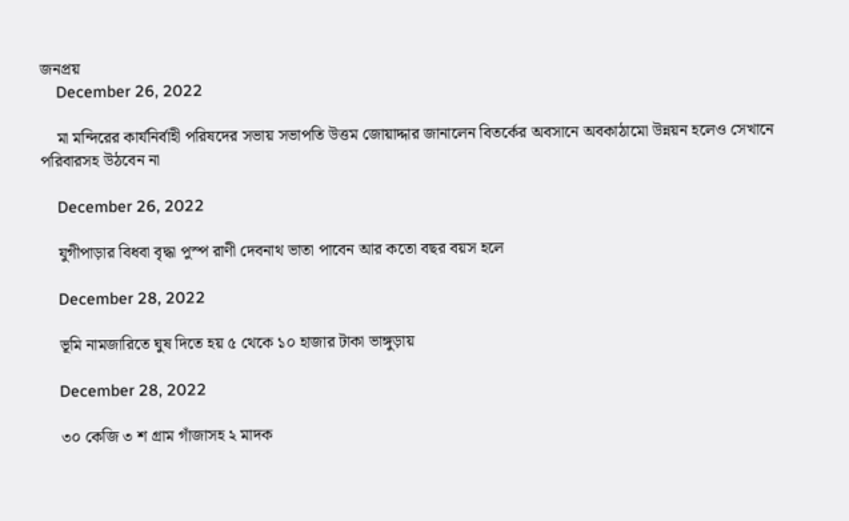জনপ্রয়
    December 26, 2022

    মা মন্দিরের কার্যনির্বাহী পরিষদের সভায় সভাপতি উত্তম জোয়াদ্দার জানালেন বিতর্কের অবসানে অবকাঠামো উন্নয়ন হলেও সেখানে পরিবারসহ উঠবেন না

    December 26, 2022

    যুগীপাড়ার বিধবা বৃদ্ধা পুস্প রাণী দেবনাথ ভাতা পাবেন আর কতো বছর বয়স হলে

    December 28, 2022

    ভূমি নামজারিতে ঘুষ দিতে হয় ৫ থেকে ১০ হাজার টাকা ভাঙ্গুড়ায়

    December 28, 2022

    ৩০ কেজি ৩ শ গ্রাম গাঁজাসহ ২ মাদক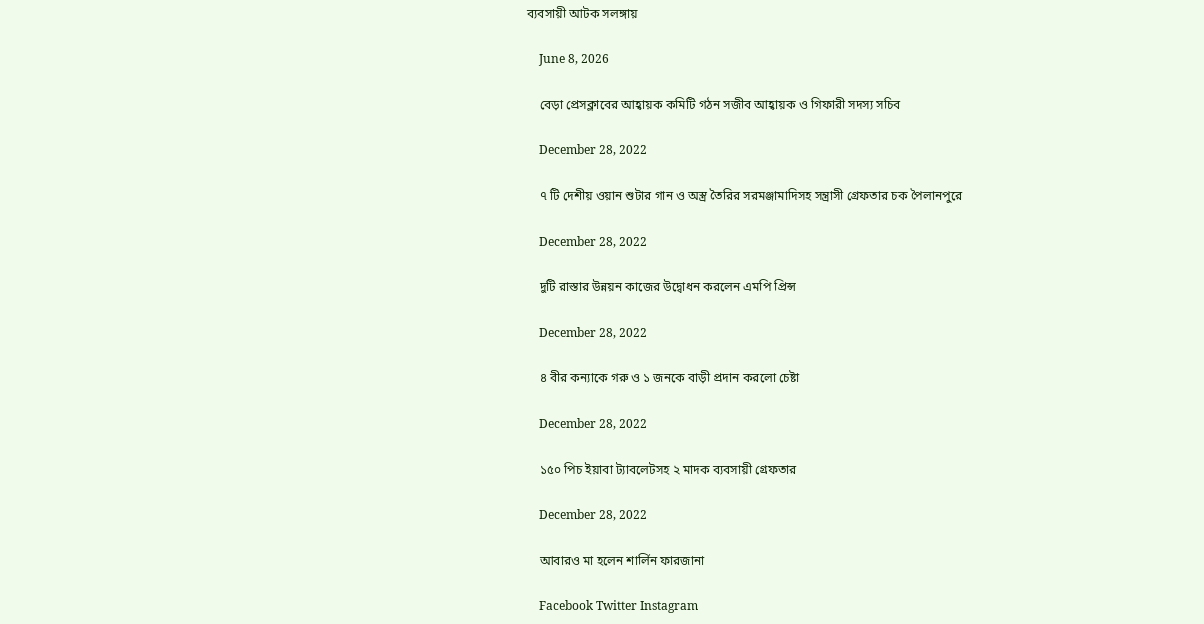ব্যবসায়ী আটক সলঙ্গায়

    June 8, 2026

    বেড়া প্রেসক্লাবের আহ্বায়ক কমিটি গঠন সজীব আহ্বায়ক ও গিফারী সদস্য সচিব

    December 28, 2022

    ৭ টি দেশীয় ওয়ান শুটার গান ও অস্ত্র তৈরির সরমঞ্জামাদিসহ সন্ত্রাসী গ্রেফতার চক পৈলানপুরে

    December 28, 2022

    দুটি রাস্তার উন্নয়ন কাজের উদ্বোধন করলেন এমপি প্রিন্স

    December 28, 2022

    ৪ বীর কন্যাকে গরু ও ১ জনকে বাড়ী প্রদান করলো চেষ্টা

    December 28, 2022

    ১৫০ পিচ ইয়াবা ট্যাবলেটসহ ২ মাদক ব্যবসায়ী গ্রেফতার

    December 28, 2022

    আবারও মা হলেন শার্লিন ফারজানা

    Facebook Twitter Instagram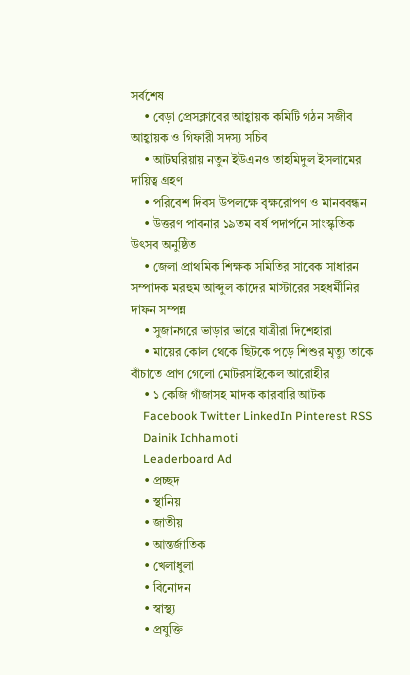সর্বশেষ
    • বেড়া প্রেসক্লাবের আহ্বায়ক কমিটি গঠন সজীব আহ্বায়ক ও গিফারী সদস্য সচিব
    • আটঘরিয়ায় নতুন ইউএনও তাহমিদুল ইসলামের দায়িত্ব গ্রহণ
    • পরিবেশ দিবস উপলক্ষে বৃক্ষরোপণ ও মানববন্ধন
    • উত্তরণ পাবনার ১৯তম বর্ষ পদার্পনে সাংস্কৃতিক উৎসব অনুষ্ঠিত
    • জেলা প্রাথমিক শিক্ষক সমিতির সাবেক সাধারন সম্পাদক মরহুম আব্দুল কাদের মাস্টারের সহধর্মীনির দাফন সম্পন্ন
    • সুজানগরে ভাড়ার ভারে যাত্রীরা দিশেহারা
    • মায়ের কোল থেকে ছিটকে পড়ে শিশুর মৃত্যু তাকে বাঁচাতে প্রাণ গেলো মোটরসাইকেল আরোহীর
    • ১ কেজি গাঁজাসহ মাদক কারবারি আটক
    Facebook Twitter LinkedIn Pinterest RSS
    Dainik Ichhamoti
    Leaderboard Ad
    • প্রচ্ছদ
    • স্থানিয়
    • জাতীয়
    • আন্তর্জাতিক
    • খেলাধুলা
    • বিনোদন
    • স্বাস্থ্য
    • প্রযুক্তি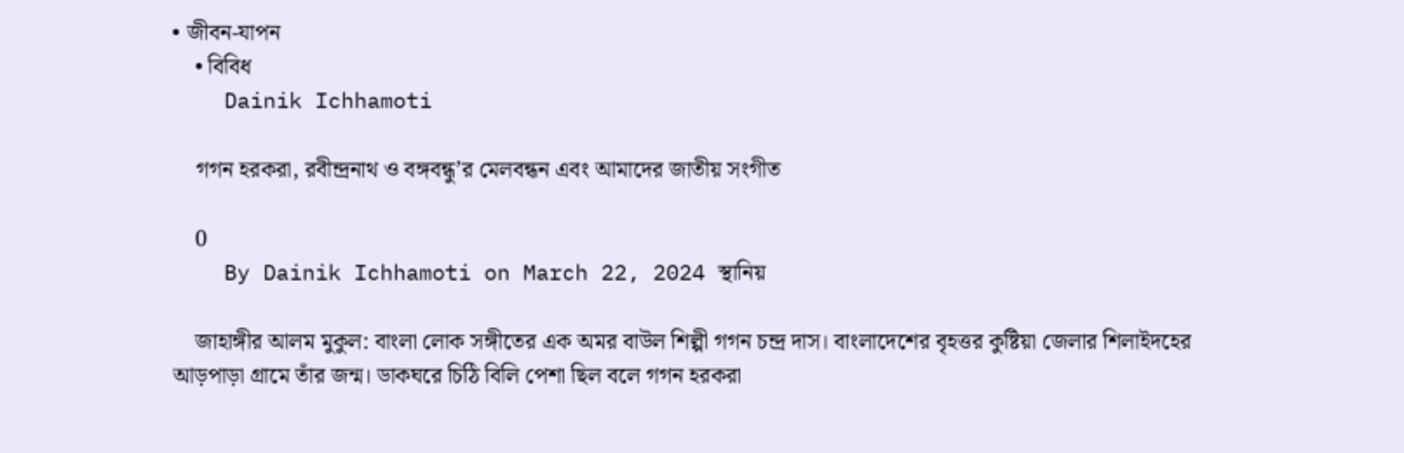• জীবন-যাপন
    • বিবিধ
    Dainik Ichhamoti

    গগন হরকরা, রবীন্দ্রনাথ ও বঙ্গবন্ধু’র মেলবন্ধন এবং আমাদের জাতীয় সংগীত

    0
    By Dainik Ichhamoti on March 22, 2024 স্থানিয়

    জাহাঙ্গীর আলম মুকুল: বাংলা লোক সঙ্গীতের এক অমর বাউল শিল্পী গগন চন্দ্র দাস। বাংলাদেশের বৃহত্তর কুষ্টিয়া জেলার শিলাইদহের আড়পাড়া গ্রামে তাঁর জন্ম। ডাকঘরে চিঠি বিলি পেশা ছিল বলে গগন হরকরা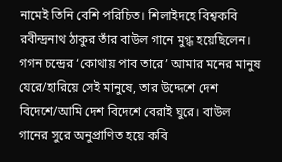নামেই তিনি বেশি পরিচিত। শিলাইদহে বিশ্বকবি রবীন্দ্রনাথ ঠাকুর তাঁর বাউল গানে মুগ্ধ হয়েছিলেন। গগন চন্দ্রের ‘কোথায় পাব তারে’ আমার মনের মানুষ যেরে/হারিয়ে সেই মানুষে, তার উদ্দেশে দেশ বিদেশে/আমি দেশ বিদেশে বেরাই ঘুরে। বাউল গানের সুরে অনুপ্রাণিত হয়ে কবি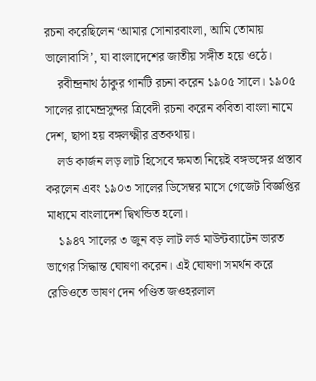রচনা করেছিলেন ‘আমার সোনারবাংলা, আমি তোমায় ভালোবাসি’, যা বাংলাদেশের জাতীয় সঙ্গীত হয়ে ওঠে।
    রবীন্দ্রনাথ ঠাকুর গানটি রচনা করেন ১৯০৫ সালে। ১৯০৫ সালের রামেন্দ্রসুন্দর ত্রিবেদী রচনা করেন কবিতা বাংলা নামে দেশ, ছাপা হয় বঙ্গলক্ষ্মীর ব্রতকথায়।
    লর্ড কার্জন লড় লাট হিসেবে ক্ষমতা নিয়েই বঙ্গভঙ্গের প্রস্তাব করলেন এবং ১৯০৩ সালের ডিসেম্বর মাসে গেজেট বিজ্ঞপ্তির মাধ্যমে বাংলাদেশ দ্বিখন্ডিত হলো।
    ১৯৪৭ সালের ৩ জুন বড় লাট লর্ড মাউন্টব্যাটেন ভারত ভাগের সিদ্ধান্ত ঘোষণা করেন। এই ঘোষণা সমর্থন করে রেডিওতে ভাষণ দেন পণ্ডিত জওহরলাল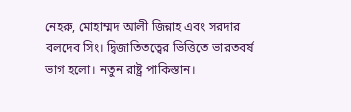নেহরু, মোহাম্মদ আলী জিন্নাহ এবং সরদার বলদেব সিং। দ্বিজাতিতত্বের ভিত্তিতে ভারতবর্ষ ভাগ হলো। নতুন রাষ্ট্র পাকিস্তান।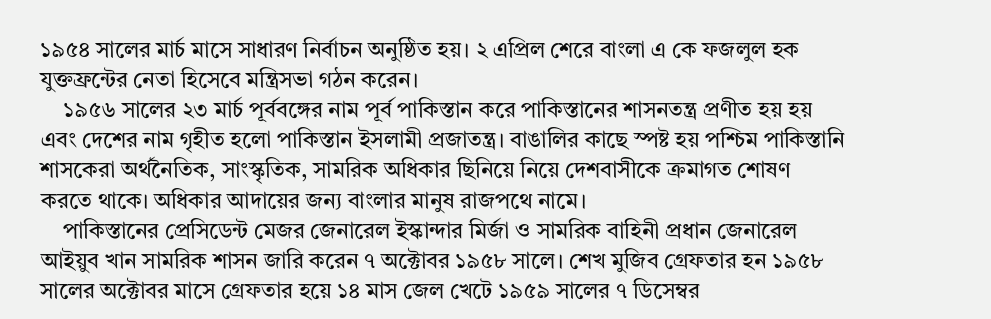১৯৫৪ সালের মার্চ মাসে সাধারণ নির্বাচন অনুষ্ঠিত হয়। ২ এপ্রিল শেরে বাংলা এ কে ফজলুল হক যুক্তফ্রন্টের নেতা হিসেবে মন্ত্রিসভা গঠন করেন।
    ১৯৫৬ সালের ২৩ মার্চ পূর্ববঙ্গের নাম পূর্ব পাকিস্তান করে পাকিস্তানের শাসনতন্ত্র প্রণীত হয় হয় এবং দেশের নাম গৃহীত হলো পাকিস্তান ইসলামী প্রজাতন্ত্র। বাঙালির কাছে স্পষ্ট হয় পশ্চিম পাকিস্তানি শাসকেরা অর্থনৈতিক, সাংস্কৃতিক, সামরিক অধিকার ছিনিয়ে নিয়ে দেশবাসীকে ক্রমাগত শোষণ করতে থাকে। অধিকার আদায়ের জন্য বাংলার মানুষ রাজপথে নামে।
    পাকিস্তানের প্রেসিডেন্ট মেজর জেনারেল ইস্কান্দার মির্জা ও সামরিক বাহিনী প্রধান জেনারেল আইয়ুব খান সামরিক শাসন জারি করেন ৭ অক্টোবর ১৯৫৮ সালে। শেখ মুজিব গ্রেফতার হন ১৯৫৮ সালের অক্টোবর মাসে গ্রেফতার হয়ে ১৪ মাস জেল খেটে ১৯৫৯ সালের ৭ ডিসেম্বর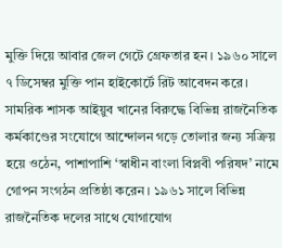মুক্তি দিয়ে আবার জেল গেটে গ্রেফতার হন। ১৯৬০ সালে ৭ ডিসেম্বর মুক্তি পান হাইকোর্টে রিট আবেদন করে। সামরিক শাসক আইয়ুব খানের বিরুদ্ধে বিভিন্ন রাজনৈতিক কর্মকাণ্ডের সংযোগে আন্দোলন গড়ে তোলার জন্য সক্রিয় হয়ে ওঠেন, পাশাপাশি ‘স্বাধীন বাংলা বিপ্লবী পরিষদ’ নামে গোপন সংগঠন প্রতিষ্ঠা করেন। ১৯৬১ সালে বিভিন্ন রাজনৈতিক দলের সাথে যোগাযোগ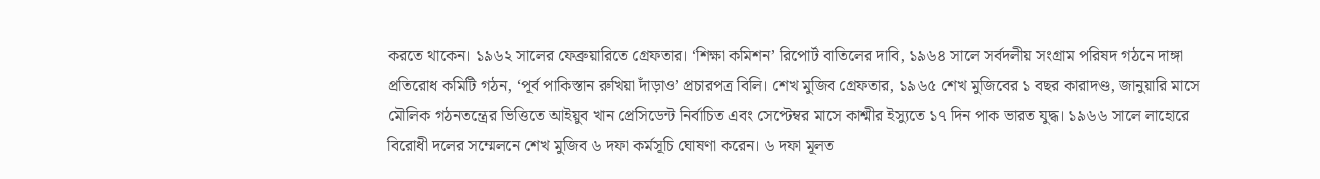করতে থাকেন। ১৯৬২ সালের ফেব্রুয়ারিতে গ্রেফতার। ‘শিক্ষা কমিশন’ রিপোর্ট বাতিলের দাবি, ১৯৬৪ সালে সর্বদলীয় সংগ্রাম পরিষদ গঠনে দাঙ্গা প্রতিরোধ কমিটি গঠন, ‘পূর্ব পাকিস্তান রুখিয়া দাঁড়াও’ প্রচারপত্র বিলি। শেখ মুজিব গ্রেফতার, ১৯৬৫ শেখ মুজিবের ১ বছর কারাদণ্ড, জানুয়ারি মাসে মৌলিক গঠনতন্ত্রের ভিত্তিতে আইয়ুব খান প্রেসিডেন্ট নির্বাচিত এবং সেপ্টেম্বর মাসে কাশ্মীর ইস্যুতে ১৭ দিন পাক ভারত যুদ্ধ। ১৯৬৬ সালে লাহোরে বিরোধী দলের সম্মেলনে শেখ মুজিব ৬ দফা কর্মসূচি ঘোষণা করেন। ৬ দফা মূলত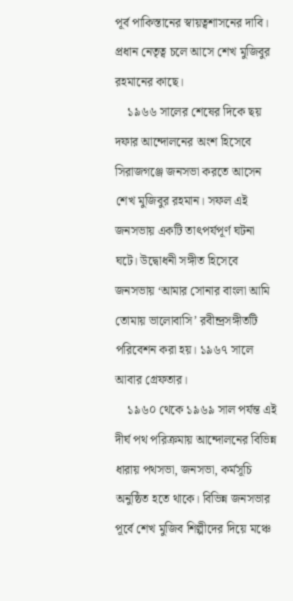পূর্ব পাকিস্তানের স্বায়ত্বশাসনের দাবি। প্রধান নেতৃত্ব চলে আসে শেখ মুজিবুর রহমানের কাছে।
    ১৯৬৬ সালের শেষের দিকে ছয় দফার আন্দোলনের অংশ হিসেবে সিরাজগঞ্জে জনসভা করতে আসেন শেখ মুজিবুর রহমান। সফল এই জনসভায় একটি তাৎপর্যপূর্ণ ঘটনা ঘটে। উদ্বোধনী সঙ্গীত হিসেবে জনসভায় ‘আমার সোনার বাংলা আমি তোমায় ভালোবাসি’ রবীন্দ্রসঙ্গীতটি পরিবেশন করা হয়। ১৯৬৭ সালে আবার গ্রেফতার।
    ১৯৬০ থেকে ১৯৬৯ সাল পর্যন্ত এই দীর্ঘ পথ পরিক্রমায় আন্দোলনের বিভিন্ন ধারায় পথসভা, জনসভা, কর্মসূচি অনুষ্ঠিত হতে থাকে। বিভিন্ন জনসভার পূর্বে শেখ মুজিব শিল্পীদের দিয়ে মঞ্চে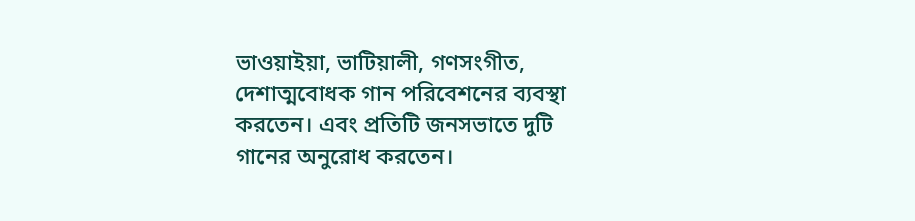ভাওয়াইয়া, ভাটিয়ালী, গণসংগীত, দেশাত্মবোধক গান পরিবেশনের ব্যবস্থা করতেন। এবং প্রতিটি জনসভাতে দুটি গানের অনুরোধ করতেন।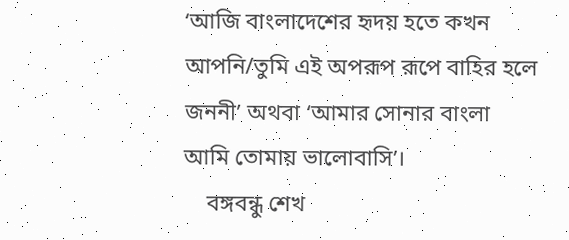‘আজি বাংলাদেশের হৃদয় হতে কখন আপনি/তুমি এই অপরূপ রূপে বাহির হলে জননী’ অথবা ‘আমার সোনার বাংলা আমি তোমায় ভালোবাসি’।
    বঙ্গবন্ধু শেখ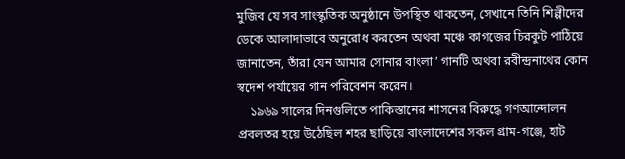মুজিব যে সব সাংস্কৃতিক অনুষ্ঠানে উপস্থিত থাকতেন, সেখানে তিনি শিল্পীদের ডেকে আলাদাভাবে অনুরোধ করতেন অথবা মঞ্চে কাগজের চিরকুট পাঠিয়ে জানাতেন, তাঁরা যেন আমার সোনার বাংলা’ গানটি অথবা রবীন্দ্রনাথের কোন স্বদেশ পর্যায়ের গান পরিবেশন করেন।
    ১৯৬৯ সালের দিনগুলিতে পাকিস্তানের শাসনের বিরুদ্ধে গণআন্দোলন প্রবলতর হয়ে উঠেছিল শহর ছাড়িয়ে বাংলাদেশের সকল গ্রাম-গঞ্জে, হাট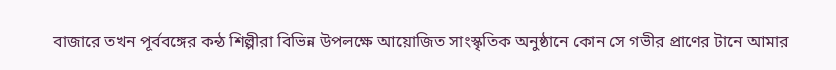বাজারে তখন পূর্ববঙ্গের কন্ঠ শিল্পীরা বিভিন্ন উপলক্ষে আয়োজিত সাংস্কৃতিক অনুষ্ঠানে কোন সে গভীর প্রাণের টানে আমার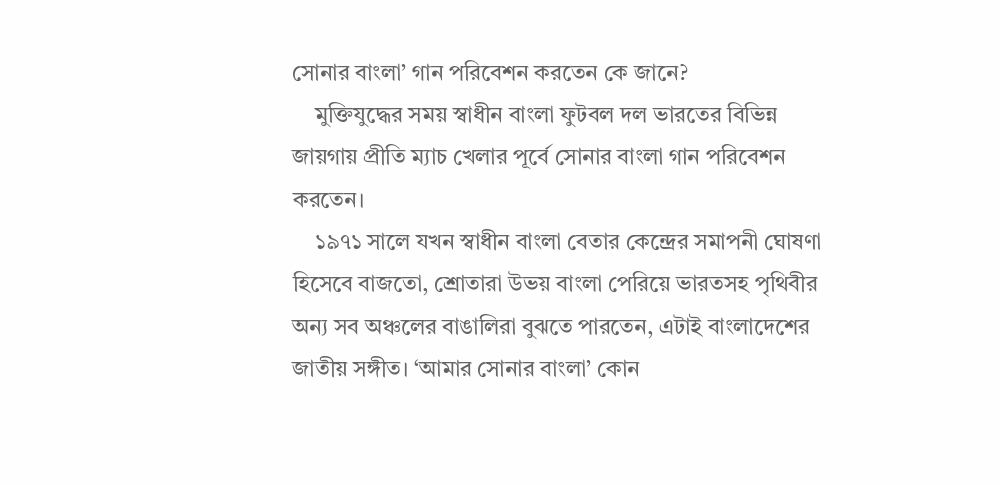সোনার বাংলা’ গান পরিবেশন করতেন কে জানে?
    মুক্তিযুদ্ধের সময় স্বাধীন বাংলা ফুটবল দল ভারতের বিভিন্ন জায়গায় প্রীতি ম্যাচ খেলার পূর্বে সোনার বাংলা গান পরিবেশন করতেন।
    ১৯৭১ সালে যখন স্বাধীন বাংলা বেতার কেন্দ্রের সমাপনী ঘোষণা হিসেবে বাজতো, শ্রোতারা উভয় বাংলা পেরিয়ে ভারতসহ পৃথিবীর অন্য সব অঞ্চলের বাঙালিরা বুঝতে পারতেন, এটাই বাংলাদেশের জাতীয় সঙ্গীত। ‘আমার সোনার বাংলা’ কোন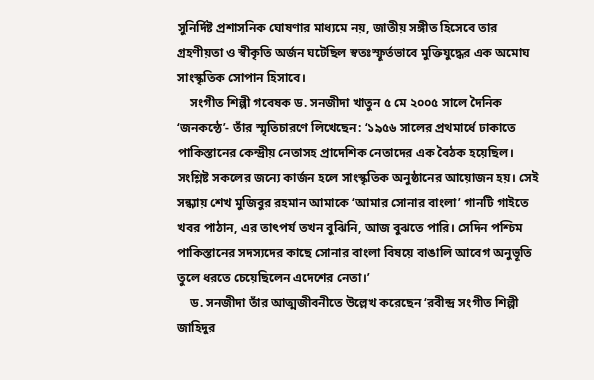সুনির্দিষ্ট প্রশাসনিক ঘোষণার মাধ্যমে নয়, জাতীয় সঙ্গীত হিসেবে তার গ্রহণীয়তা ও স্বীকৃতি অর্জন ঘটেছিল স্বতঃস্ফূর্তভাবে মুক্তিযুদ্ধের এক অমোঘ সাংস্কৃতিক সোপান হিসাবে।
    সংগীত শিল্পী গবেষক ড. সনজীদা খাতুন ৫ মে ২০০৫ সালে দৈনিক ‘জনকন্ঠে’- তাঁর স্মৃতিচারণে লিখেছেন: ‘১৯৫৬ সালের প্রথমার্ধে ঢাকাতে পাকিস্তানের কেন্দ্রীয় নেতাসহ প্রাদেশিক নেতাদের এক বৈঠক হয়েছিল। সংশ্লিষ্ট সকলের জন্যে কার্জন হলে সাংস্কৃতিক অনুষ্ঠানের আয়োজন হয়। সেই সন্ধ্যায় শেখ মুজিবুর রহমান আমাকে ‘আমার সোনার বাংলা’ গানটি গাইতে খবর পাঠান, এর তাৎপর্য তখন বুঝিনি, আজ বুঝতে পারি। সেদিন পশ্চিম পাকিস্তানের সদস্যদের কাছে সোনার বাংলা বিষয়ে বাঙালি আবেগ অনুভূতি তুলে ধরতে চেয়েছিলেন এদেশের নেতা।’
    ড. সনজীদা তাঁর আত্মজীবনীতে উল্লেখ করেছেন ‘রবীন্দ্র সংগীত শিল্পী জাহিদুর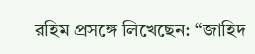রহিম প্রসঙ্গে লিখেছেন: “জাহিদ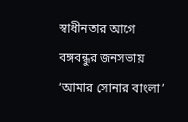স্বাধীনতার আগে বঙ্গবন্ধুর জনসভায় ‘আমার সোনার বাংলা’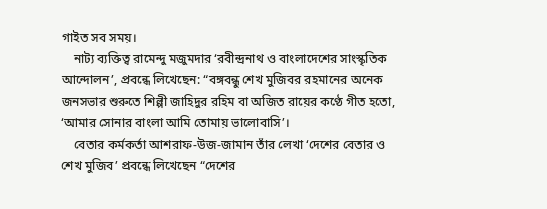গাইত সব সময়।
    নাট্য ব্যক্তিত্ব রামেন্দু মজুমদার ‘রবীন্দ্রনাথ ও বাংলাদেশের সাংস্কৃতিক আন্দোলন’, প্রবন্ধে লিখেছেন: “বঙ্গবন্ধু শেখ মুজিবর রহমানের অনেক জনসভার শুরুতে শিল্পী জাহিদুর রহিম বা অজিত রায়ের কণ্ঠে গীত হতো, ‘আমার সোনার বাংলা আমি তোমায় ভালোবাসি’।
    বেতার কর্মকর্তা আশরাফ-উজ-জামান তাঁর লেখা ‘দেশের বেতার ও শেখ মুজিব’ প্রবন্ধে লিখেছেন “দেশের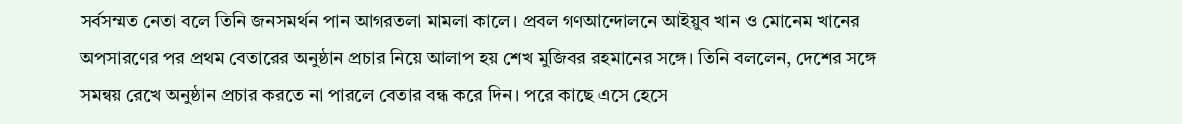সর্বসম্মত নেতা বলে তিনি জনসমর্থন পান আগরতলা মামলা কালে। প্রবল গণআন্দোলনে আইয়ুব খান ও মোনেম খানের অপসারণের পর প্রথম বেতারের অনুষ্ঠান প্রচার নিয়ে আলাপ হয় শেখ মুজিবর রহমানের সঙ্গে। তিনি বললেন, দেশের সঙ্গে সমন্বয় রেখে অনুষ্ঠান প্রচার করতে না পারলে বেতার বন্ধ করে দিন। পরে কাছে এসে হেসে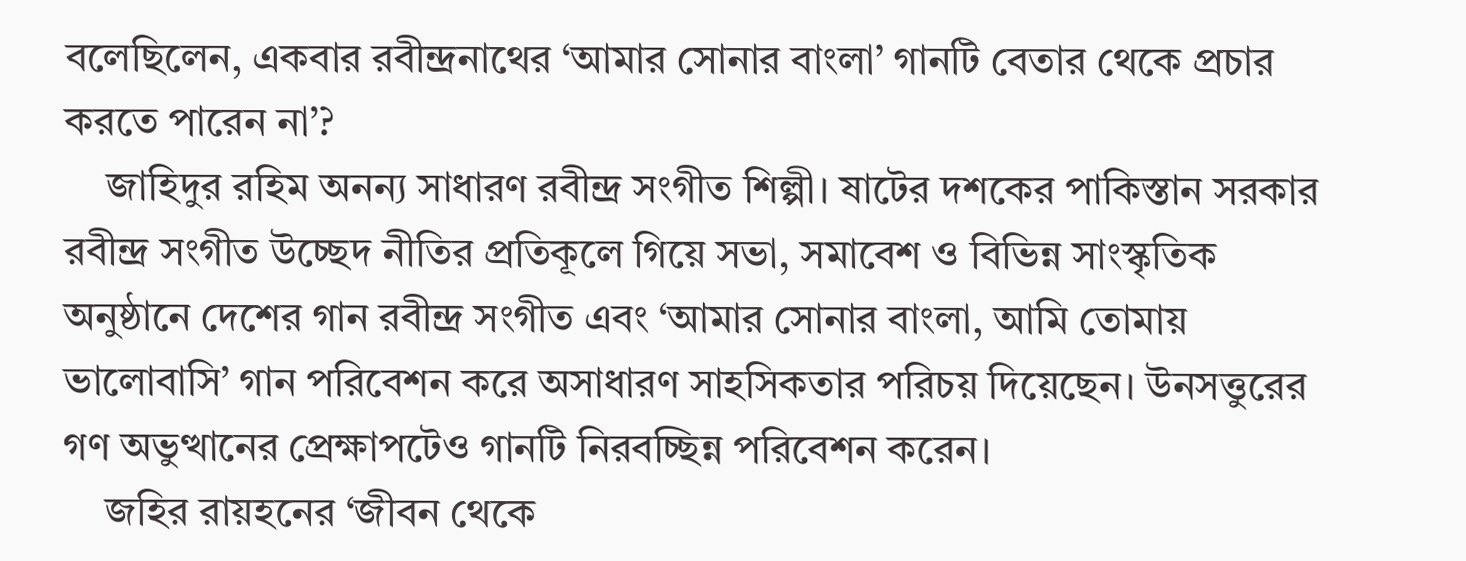বলেছিলেন, একবার রবীন্দ্রনাথের ‘আমার সোনার বাংলা’ গানটি বেতার থেকে প্রচার করতে পারেন না’?
    জাহিদুর রহিম অনন্য সাধারণ রবীন্দ্র সংগীত শিল্পী। ষাটের দশকের পাকিস্তান সরকার রবীন্দ্র সংগীত উচ্ছেদ নীতির প্রতিকূলে গিয়ে সভা, সমাবেশ ও বিভিন্ন সাংস্কৃতিক অনুষ্ঠানে দেশের গান রবীন্দ্র সংগীত এবং ‘আমার সোনার বাংলা, আমি তোমায় ভালোবাসি’ গান পরিবেশন করে অসাধারণ সাহসিকতার পরিচয় দিয়েছেন। উনসত্তুরের গণ অভুত্থানের প্রেক্ষাপটেও গানটি নিরবচ্ছিন্ন পরিবেশন করেন।
    জহির রায়হনের ‘জীবন থেকে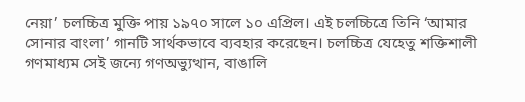নেয়া’ চলচ্চিত্র মুক্তি পায় ১৯৭০ সালে ১০ এপ্রিল। এই চলচ্চিত্রে তিনি ‘আমার সোনার বাংলা’ গানটি সার্থকভাবে ব্যবহার করেছেন। চলচ্চিত্র যেহেতু শক্তিশালী গণমাধ্যম সেই জন্যে গণঅভ্যুত্থান, বাঙালি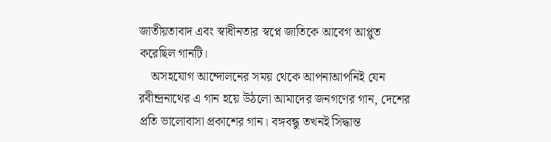জাতীয়তাবাদ এবং স্বাধীনতার স্বপ্নে জাতিকে আবেগ আপ্লুত করেছিল গানটি।
    অসহযোগ আন্দোলনের সময় থেকে আপনাআপনিই যেন রবীন্দ্রনাথের এ গান হয়ে উঠলো আমাদের জনগণের গান, দেশের প্রতি ভালোবাসা প্রকাশের গান। বঙ্গবন্ধু তখনই সিদ্ধান্ত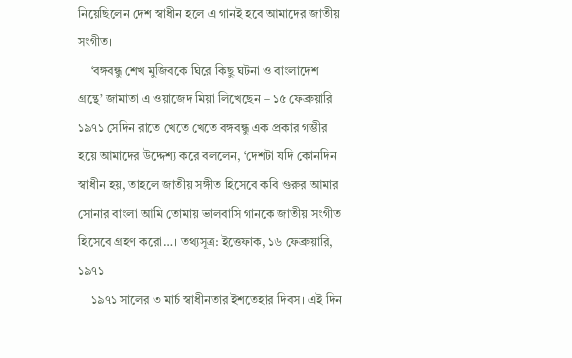নিয়েছিলেন দেশ স্বাধীন হলে এ গানই হবে আমাদের জাতীয় সংগীত।
    ‘বঙ্গবন্ধু শেখ মুজিবকে ঘিরে কিছু ঘটনা ও বাংলাদেশ গ্রন্থে’ জামাতা এ ওয়াজেদ মিয়া লিখেছেন – ১৫ ফেব্রুয়ারি ১৯৭১ সেদিন রাতে খেতে খেতে বঙ্গবন্ধু এক প্রকার গম্ভীর হয়ে আমাদের উদ্দেশ্য করে বললেন, ‘দেশটা যদি কোনদিন স্বাধীন হয়, তাহলে জাতীয় সঙ্গীত হিসেবে কবি গুরুর আমার সোনার বাংলা আমি তোমায় ভালবাসি গানকে জাতীয় সংগীত হিসেবে গ্রহণ করো…। তথ্যসূত্র: ইত্তেফাক, ১৬ ফেব্রুয়ারি, ১৯৭১
    ১৯৭১ সালের ৩ মার্চ স্বাধীনতার ইশতেহার দিবস। এই দিন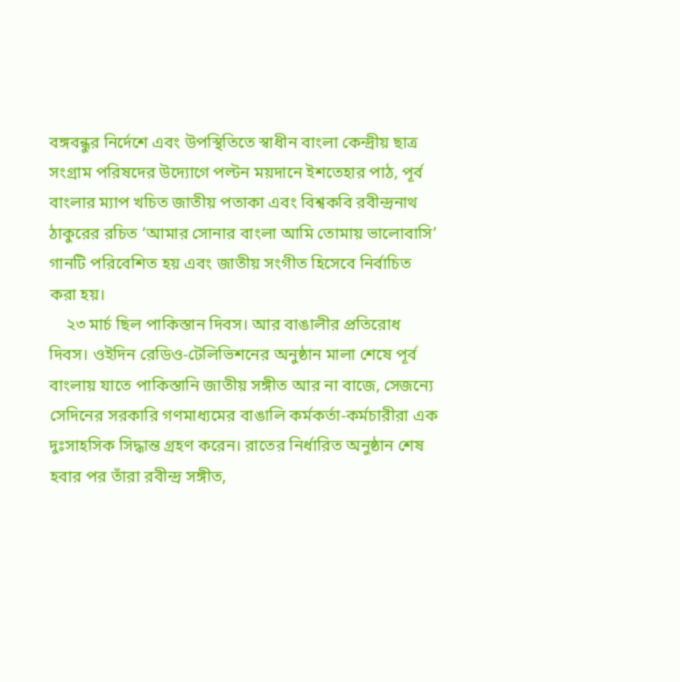বঙ্গবন্ধুর নির্দেশে এবং উপস্থিতিতে স্বাধীন বাংলা কেন্দ্রীয় ছাত্র সংগ্রাম পরিষদের উদ্যোগে পল্টন ময়দানে ইশতেহার পাঠ, পূর্ব বাংলার ম্যাপ খচিত জাতীয় পতাকা এবং বিশ্বকবি রবীন্দ্রনাথ ঠাকুরের রচিত ‘আমার সোনার বাংলা আমি তোমায় ভালোবাসি’ গানটি পরিবেশিত হয় এবং জাতীয় সংগীত হিসেবে নির্বাচিত করা হয়।
    ২৩ মার্চ ছিল পাকিস্তান দিবস। আর বাঙালীর প্রতিরোধ দিবস। ওইদিন রেডিও-টেলিভিশনের অনুষ্ঠান মালা শেষে পূর্ব বাংলায় যাতে পাকিস্তানি জাতীয় সঙ্গীত আর না বাজে, সেজন্যে সেদিনের সরকারি গণমাধ্যমের বাঙালি কর্মকর্তা-কর্মচারীরা এক দুঃসাহসিক সিদ্ধান্ত গ্রহণ করেন। রাতের নির্ধারিত অনুষ্ঠান শেষ হবার পর তাঁরা রবীন্দ্র সঙ্গীত,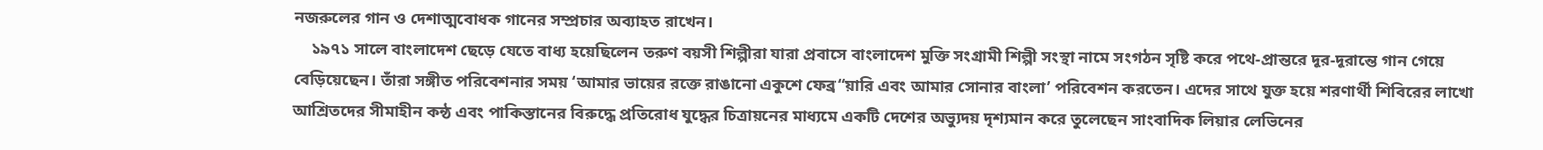নজরুলের গান ও দেশাত্মবোধক গানের সম্প্রচার অব্যাহত রাখেন।
    ১৯৭১ সালে বাংলাদেশ ছেড়ে যেতে বাধ্য হয়েছিলেন তরুণ বয়সী শিল্পীরা যারা প্রবাসে বাংলাদেশ মুক্তি সংগ্রামী শিল্পী সংস্থা নামে সংগঠন সৃষ্টি করে পথে-প্রান্তরে দূর-দূরান্তে গান গেয়ে বেড়িয়েছেন। তাঁরা সঙ্গীত পরিবেশনার সময় ‘আমার ভায়ের রক্তে রাঙানো একুশে ফেব্র“য়ারি এবং আমার সোনার বাংলা’ পরিবেশন করতেন। এদের সাথে যুক্ত হয়ে শরণার্থী শিবিরের লাখো আশ্রিতদের সীমাহীন কন্ঠ এবং পাকিস্তানের বিরুদ্ধে প্রতিরোধ যুদ্ধের চিত্রায়নের মাধ্যমে একটি দেশের অভ্যুদয় দৃশ্যমান করে তুলেছেন সাংবাদিক লিয়ার লেভিনের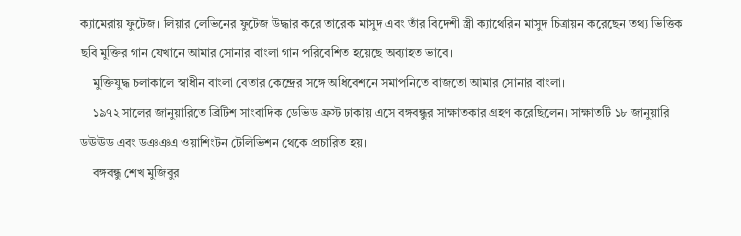ক্যামেরায় ফুটেজ। লিয়ার লেভিনের ফুটেজ উদ্ধার করে তারেক মাসুদ এবং তাঁর বিদেশী স্ত্রী ক্যাথেরিন মাসুদ চিত্রায়ন করেছেন তথ্য ভিত্তিক ছবি মুক্তির গান যেখানে আমার সোনার বাংলা গান পরিবেশিত হয়েছে অব্যাহত ভাবে।
    মুক্তিযুদ্ধ চলাকালে স্বাধীন বাংলা বেতার কেন্দ্রের সঙ্গে অধিবেশনে সমাপনিতে বাজতো আমার সোনার বাংলা।
    ১৯৭২ সালের জানুয়ারিতে ব্রিটিশ সাংবাদিক ডেভিড ফ্রস্ট ঢাকায় এসে বঙ্গবন্ধুর সাক্ষাতকার গ্রহণ করেছিলেন। সাক্ষাতটি ১৮ জানুয়ারি ডঊঊড এবং ডঞঞএ ওয়াশিংটন টেলিভিশন থেকে প্রচারিত হয়।
    বঙ্গবন্ধু শেখ মুজিবুর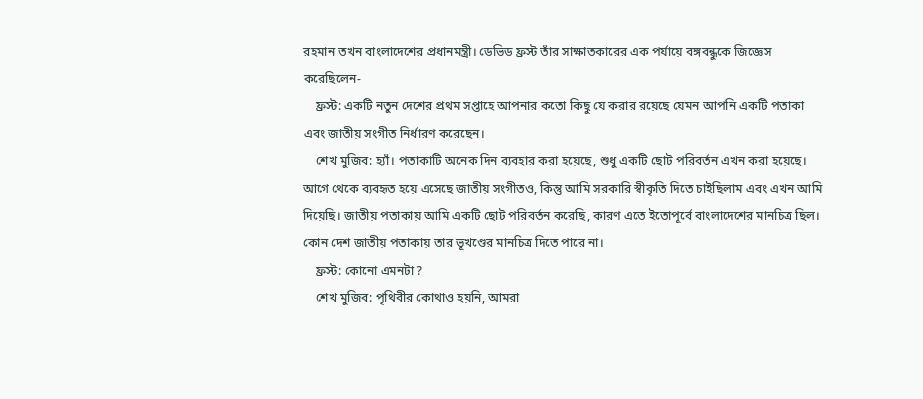রহমান তখন বাংলাদেশের প্রধানমন্ত্রী। ডেভিড ফ্রস্ট তাঁর সাক্ষাতকারের এক পর্যায়ে বঙ্গবন্ধুকে জিজ্ঞেস করেছিলেন-
    ফ্রস্ট: একটি নতুন দেশের প্রথম সপ্তাহে আপনার কতো কিছু যে করার রয়েছে যেমন আপনি একটি পতাকা এবং জাতীয় সংগীত নির্ধারণ করেছেন।
    শেখ মুজিব: হ্যাঁ। পতাকাটি অনেক দিন ব্যবহার করা হয়েছে, শুধু একটি ছোট পরিবর্তন এখন করা হয়েছে। আগে থেকে ব্যবহৃত হয়ে এসেছে জাতীয় সংগীতও, কিন্তু আমি সরকারি স্বীকৃতি দিতে চাইছিলাম এবং এখন আমি দিয়েছি। জাতীয় পতাকায় আমি একটি ছোট পরিবর্তন করেছি, কারণ এতে ইতোপূর্বে বাংলাদেশের মানচিত্র ছিল। কোন দেশ জাতীয় পতাকায় তার ভূখণ্ডের মানচিত্র দিতে পারে না।
    ফ্রস্ট: কোনো এমনটা?
    শেখ মুজিব: পৃথিবীর কোথাও হয়নি, আমরা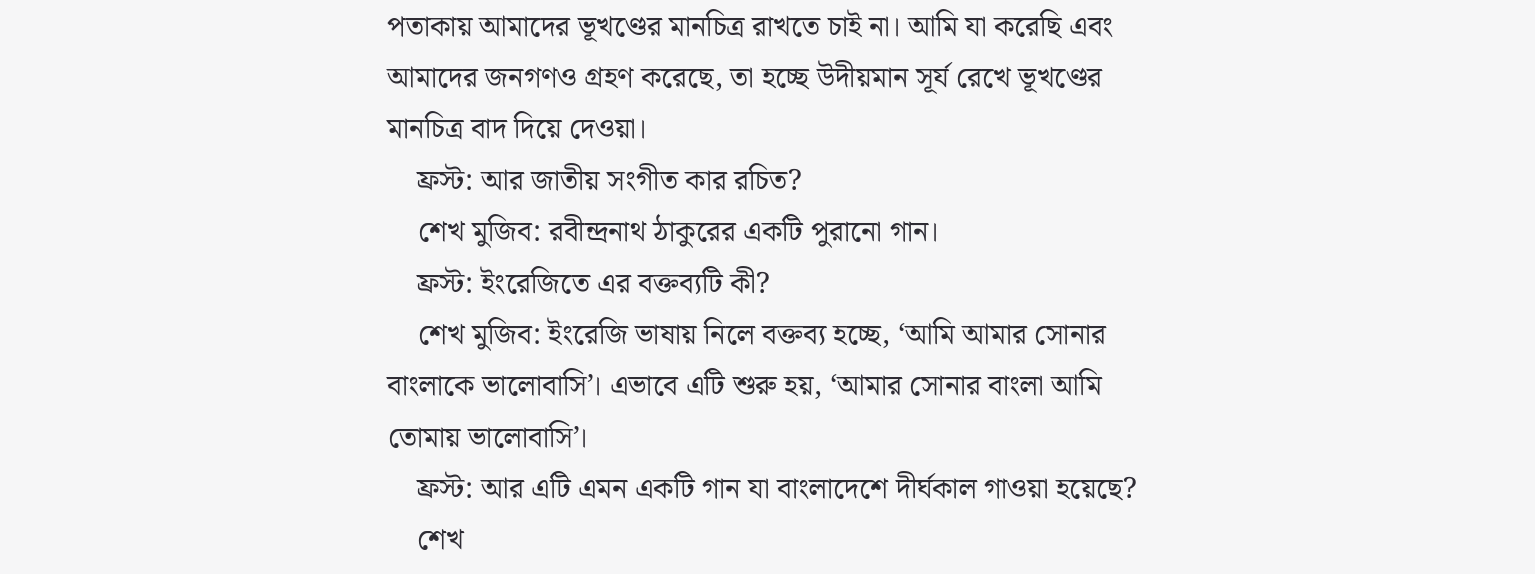পতাকায় আমাদের ভূখণ্ডের মানচিত্র রাখতে চাই না। আমি যা করেছি এবং আমাদের জনগণও গ্রহণ করেছে, তা হচ্ছে উদীয়মান সূর্য রেখে ভূখণ্ডের মানচিত্র বাদ দিয়ে দেওয়া।
    ফ্রস্ট: আর জাতীয় সংগীত কার রচিত?
    শেখ মুজিব: রবীন্দ্রনাথ ঠাকুরের একটি পুরানো গান।
    ফ্রস্ট: ইংরেজিতে এর বক্তব্যটি কী?
    শেখ মুজিব: ইংরেজি ভাষায় নিলে বক্তব্য হচ্ছে, ‘আমি আমার সোনার বাংলাকে ভালোবাসি’। এভাবে এটি শুরু হয়, ‘আমার সোনার বাংলা আমি তোমায় ভালোবাসি’।
    ফ্রস্ট: আর এটি এমন একটি গান যা বাংলাদেশে দীর্ঘকাল গাওয়া হয়েছে?
    শেখ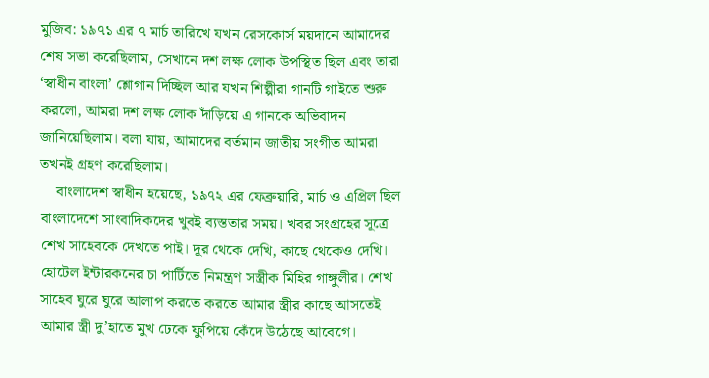মুজিব: ১৯৭১ এর ৭ মার্চ তারিখে যখন রেসকোর্স ময়দানে আমাদের শেষ সভা করেছিলাম, সেখানে দশ লক্ষ লোক উপস্থিত ছিল এবং তারা ‘স্বাধীন বাংলা’ শ্লোগান দিচ্ছিল আর যখন শিল্পীরা গানটি গাইতে শুরু করলো, আমরা দশ লক্ষ লোক দাঁড়িয়ে এ গানকে অভিবাদন জানিয়েছিলাম। বলা যায়, আমাদের বর্তমান জাতীয় সংগীত আমরা তখনই গ্রহণ করেছিলাম।
    বাংলাদেশ স্বাধীন হয়েছে, ১৯৭২ এর ফেব্রুয়ারি, মার্চ ও এপ্রিল ছিল বাংলাদেশে সাংবাদিকদের খুবই ব্যস্ততার সময়। খবর সংগ্রহের সূত্রে শেখ সাহেবকে দেখতে পাই। দূর থেকে দেখি, কাছে থেকেও দেখি। হোটেল ইন্টারকনের চা পার্টিতে নিমন্ত্রণ সস্ত্রীক মিহির গাঙ্গুলীর। শেখ সাহেব ঘুরে ঘুরে আলাপ করতে করতে আমার স্ত্রীর কাছে আসতেই আমার স্ত্রী দু’হাতে মুখ ঢেকে ফুপিয়ে কেঁদে উঠেছে আবেগে।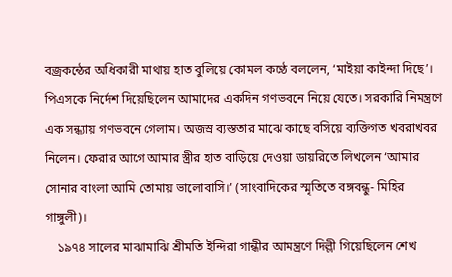বজ্রকন্ঠের অধিকারী মাথায় হাত বুলিয়ে কোমল কণ্ঠে বললেন, ‘মাইয়া কাইন্দা দিছে’। পিএসকে নির্দেশ দিয়েছিলেন আমাদের একদিন গণভবনে নিয়ে যেতে। সরকারি নিমন্ত্রণে এক সন্ধ্যায় গণভবনে গেলাম। অজস্র ব্যস্ততার মাঝে কাছে বসিয়ে ব্যক্তিগত খবরাখবর নিলেন। ফেরার আগে আমার স্ত্রীর হাত বাড়িয়ে দেওয়া ডায়রিতে লিখলেন ‘আমার সোনার বাংলা আমি তোমায় ভালোবাসি।’ (সাংবাদিকের স্মৃতিতে বঙ্গবন্ধু- মিহির গাঙ্গুলী)।
    ১৯৭৪ সালের মাঝামাঝি শ্রীমতি ইন্দিরা গান্ধীর আমন্ত্রণে দিল্লী গিয়েছিলেন শেখ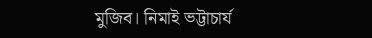মুজিব। নিমাই ভট্টাচার্য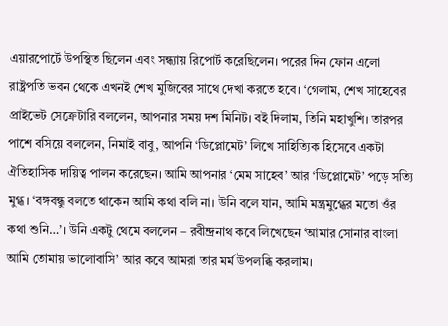এয়ারপোর্টে উপস্থিত ছিলেন এবং সন্ধ্যায় রিপোর্ট করেছিলেন। পরের দিন ফোন এলো রাষ্ট্রপতি ভবন থেকে এখনই শেখ মুজিবের সাথে দেখা করতে হবে। ‘গেলাম, শেখ সাহেবের প্রাইভেট সেক্রেটারি বললেন, আপনার সময় দশ মিনিট। বই দিলাম, তিনি মহাখুশি। তারপর পাশে বসিয়ে বললেন, নিমাই বাবু, আপনি ‘ডিপ্লোমেট’ লিখে সাহিত্যিক হিসেবে একটা ঐতিহাসিক দায়িত্ব পালন করেছেন। আমি আপনার ‘মেম সাহেব’ আর ‘ডিপ্লোমেট’ পড়ে সত্যি মুগ্ধ। ‘বঙ্গবন্ধু বলতে থাকেন আমি কথা বলি না। উনি বলে যান, আমি মন্ত্রমুগ্ধের মতো ওঁর কথা শুনি…’। উনি একটু থেমে বললেন – রবীন্দ্রনাথ কবে লিখেছেন ‘আমার সোনার বাংলা আমি তোমায় ভালোবাসি’ আর কবে আমরা তার মর্ম উপলব্ধি করলাম।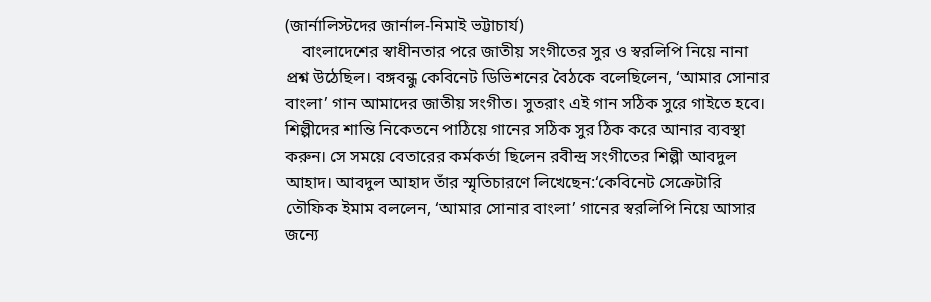(জার্নালিস্টদের জার্নাল-নিমাই ভট্টাচার্য)
    বাংলাদেশের স্বাধীনতার পরে জাতীয় সংগীতের সুর ও স্বরলিপি নিয়ে নানা প্রশ্ন উঠেছিল। বঙ্গবন্ধু কেবিনেট ডিভিশনের বৈঠকে বলেছিলেন, ‘আমার সোনার বাংলা’ গান আমাদের জাতীয় সংগীত। সুতরাং এই গান সঠিক সুরে গাইতে হবে। শিল্পীদের শান্তি নিকেতনে পাঠিয়ে গানের সঠিক সুর ঠিক করে আনার ব্যবস্থা করুন। সে সময়ে বেতারের কর্মকর্তা ছিলেন রবীন্দ্র সংগীতের শিল্পী আবদুল আহাদ। আবদুল আহাদ তাঁর স্মৃতিচারণে লিখেছেন:‘কেবিনেট সেক্রেটারি তৌফিক ইমাম বললেন, ‘আমার সোনার বাংলা’ গানের স্বরলিপি নিয়ে আসার জন্যে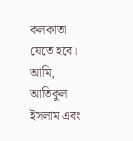কলকাতা যেতে হবে। আমি, আতিকুল ইসলাম এবং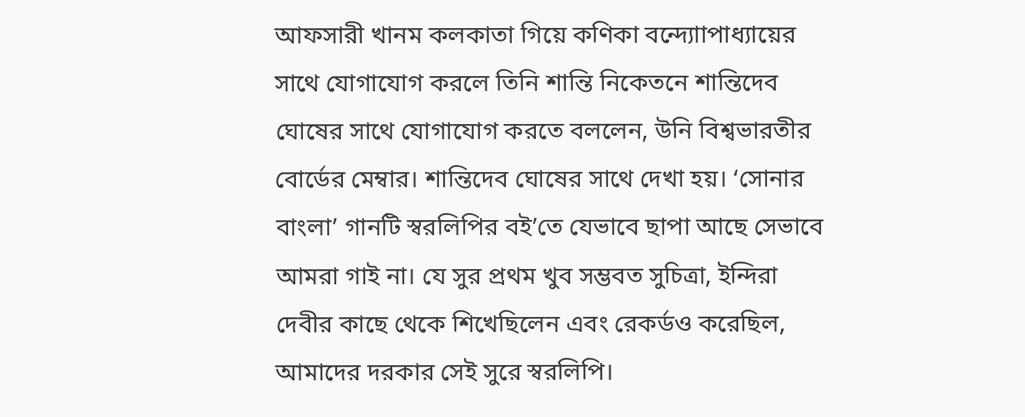আফসারী খানম কলকাতা গিয়ে কণিকা বন্দ্যোাপাধ্যায়ের সাথে যোগাযোগ করলে তিনি শান্তি নিকেতনে শান্তিদেব ঘোষের সাথে যোগাযোগ করতে বললেন, উনি বিশ্বভারতীর বোর্ডের মেম্বার। শান্তিদেব ঘোষের সাথে দেখা হয়। ‘সোনার বাংলা’ গানটি স্বরলিপির বই’তে যেভাবে ছাপা আছে সেভাবে আমরা গাই না। যে সুর প্রথম খুব সম্ভবত সুচিত্রা, ইন্দিরা দেবীর কাছে থেকে শিখেছিলেন এবং রেকর্ডও করেছিল, আমাদের দরকার সেই সুরে স্বরলিপি।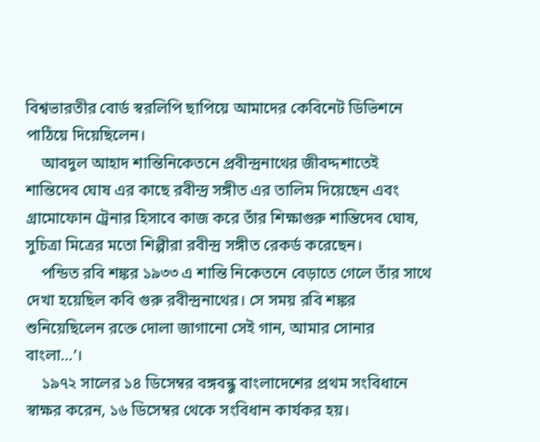বিশ্বভারতীর বোর্ড স্বরলিপি ছাপিয়ে আমাদের কেবিনেট ডিভিশনে পাঠিয়ে দিয়েছিলেন।
    আবদুল আহাদ শান্তিনিকেতনে প্রবীন্দ্রনাথের জীবদ্দশাতেই শান্তিদেব ঘোষ এর কাছে রবীন্দ্র সঙ্গীত এর তালিম দিয়েছেন এবং গ্রামোফোন ট্রেনার হিসাবে কাজ করে তাঁর শিক্ষাগুরু শান্তিদেব ঘোষ, সুচিত্রা মিত্রের মতো শিল্পীরা রবীন্দ্র সঙ্গীত রেকর্ড করেছেন।
    পন্ডিত রবি শঙ্কর ১৯৩৩ এ শান্তি নিকেতনে বেড়াতে গেলে তাঁর সাথে দেখা হয়েছিল কবি গুরু রবীন্দ্রনাথের। সে সময় রবি শঙ্কর শুনিয়েছিলেন রক্তে দোলা জাগানো সেই গান, আমার সোনার বাংলা…’।
    ১৯৭২ সালের ১৪ ডিসেম্বর বঙ্গবন্ধু বাংলাদেশের প্রথম সংবিধানে স্বাক্ষর করেন, ১৬ ডিসেম্বর থেকে সংবিধান কার্যকর হয়।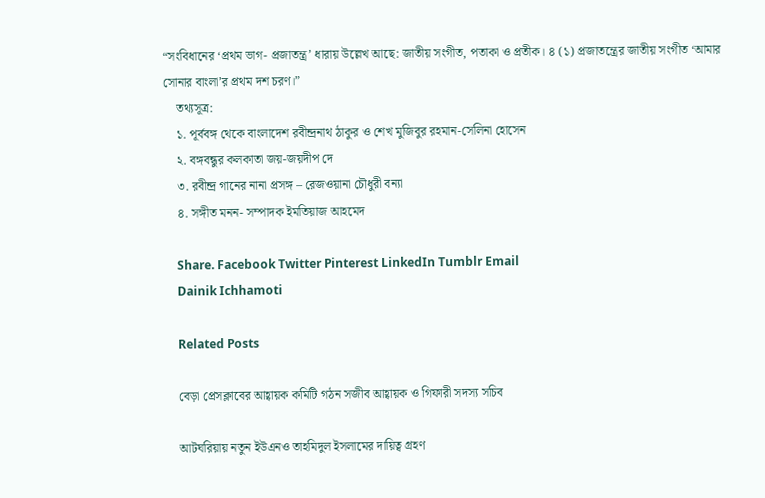“সংবিধানের ‘প্রথম ভাগ- প্রজাতন্ত্র’ ধারায় উল্লেখ আছে: জাতীয় সংগীত, পতাকা ও প্রতীক। ৪ (১) প্রজাতন্ত্রের জাতীয় সংগীত ‘আমার সোনার বাংলা’র প্রথম দশ চরণ।”
    তথ্যসূত্র:
    ১. পূর্ববঙ্গ থেকে বাংলাদেশ রবীন্দ্রনাথ ঠাকুর ও শেখ মুজিবুর রহমান-সেলিনা হোসেন
    ২. বঙ্গবন্ধুর কলকাতা জয়-জয়দীপ দে
    ৩. রবীন্দ্র গানের নানা প্রসঙ্গ – রেজওয়ানা চৌধুরী বন্যা
    ৪. সঙ্গীত মনন- সম্পাদক ইমতিয়াজ আহমেদ

    Share. Facebook Twitter Pinterest LinkedIn Tumblr Email
    Dainik Ichhamoti

    Related Posts

    বেড়া প্রেসক্লাবের আহ্বায়ক কমিটি গঠন সজীব আহ্বায়ক ও গিফারী সদস্য সচিব

    আটঘরিয়ায় নতুন ইউএনও তাহমিদুল ইসলামের দায়িত্ব গ্রহণ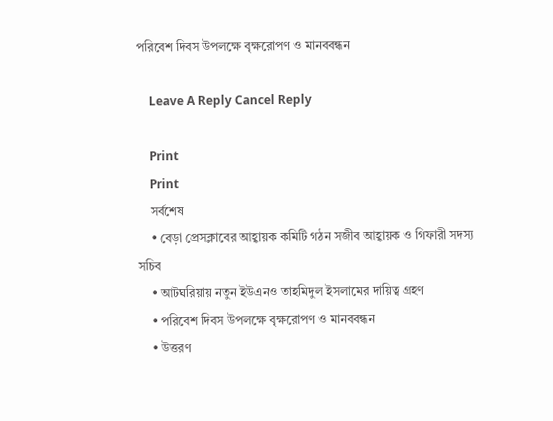পরিবেশ দিবস উপলক্ষে বৃক্ষরোপণ ও মানববন্ধন

    Leave A Reply Cancel Reply

    Print
    Print
    সর্বশেষ
    • বেড়া প্রেসক্লাবের আহ্বায়ক কমিটি গঠন সজীব আহ্বায়ক ও গিফারী সদস্য সচিব
    • আটঘরিয়ায় নতুন ইউএনও তাহমিদুল ইসলামের দায়িত্ব গ্রহণ
    • পরিবেশ দিবস উপলক্ষে বৃক্ষরোপণ ও মানববন্ধন
    • উত্তরণ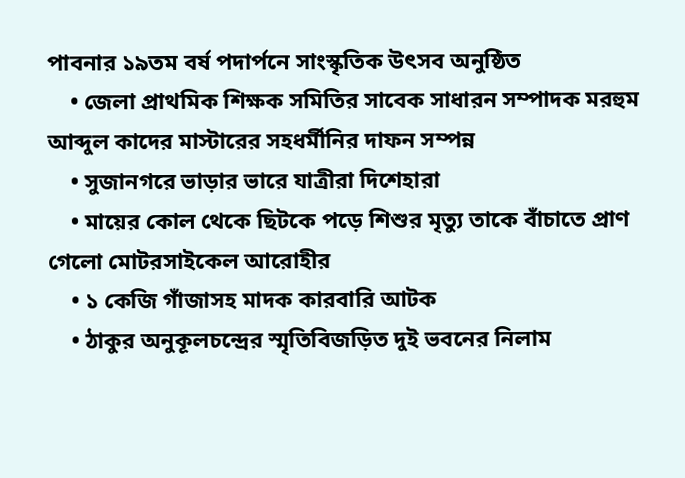পাবনার ১৯তম বর্ষ পদার্পনে সাংস্কৃতিক উৎসব অনুষ্ঠিত
    • জেলা প্রাথমিক শিক্ষক সমিতির সাবেক সাধারন সম্পাদক মরহুম আব্দুল কাদের মাস্টারের সহধর্মীনির দাফন সম্পন্ন
    • সুজানগরে ভাড়ার ভারে যাত্রীরা দিশেহারা
    • মায়ের কোল থেকে ছিটকে পড়ে শিশুর মৃত্যু তাকে বাঁচাতে প্রাণ গেলো মোটরসাইকেল আরোহীর
    • ১ কেজি গাঁজাসহ মাদক কারবারি আটক
    • ঠাকুর অনুকূলচন্দ্রের স্মৃতিবিজড়িত দুই ভবনের নিলাম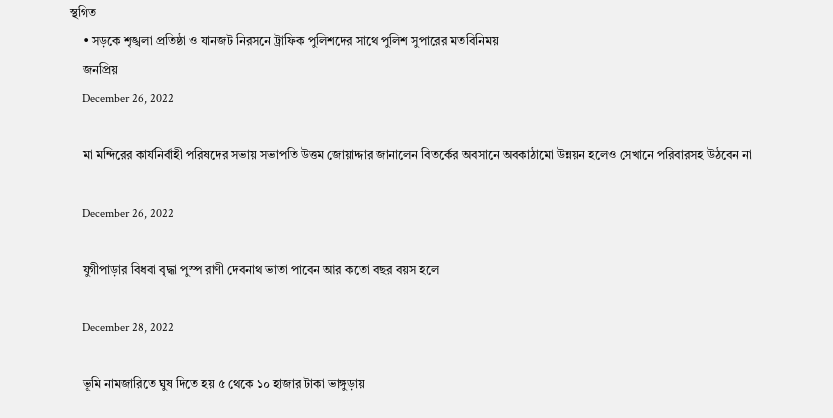স্থগিত
    • সড়কে শৃঙ্খলা প্রতিষ্ঠা ও যানজট নিরসনে ট্রাফিক পুলিশদের সাথে পুলিশ সুপারের মতবিনিময়
    জনপ্রিয়
    December 26, 2022

    মা মন্দিরের কার্যনির্বাহী পরিষদের সভায় সভাপতি উত্তম জোয়াদ্দার জানালেন বিতর্কের অবসানে অবকাঠামো উন্নয়ন হলেও সেখানে পরিবারসহ উঠবেন না

    December 26, 2022

    যুগীপাড়ার বিধবা বৃদ্ধা পুস্প রাণী দেবনাথ ভাতা পাবেন আর কতো বছর বয়স হলে

    December 28, 2022

    ভূমি নামজারিতে ঘুষ দিতে হয় ৫ থেকে ১০ হাজার টাকা ভাঙ্গুড়ায়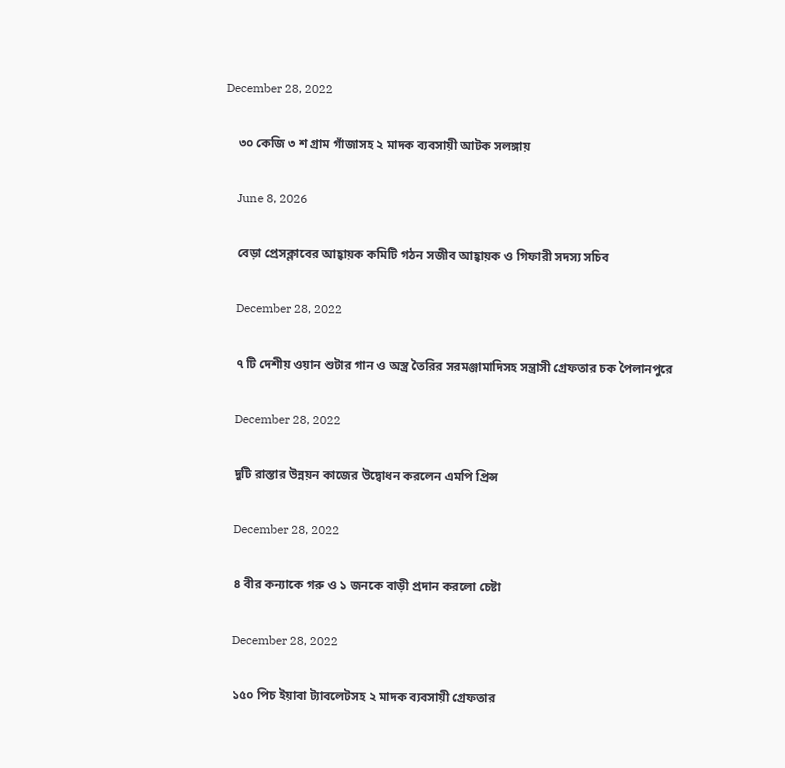December 28, 2022

    ৩০ কেজি ৩ শ গ্রাম গাঁজাসহ ২ মাদক ব্যবসায়ী আটক সলঙ্গায়

    June 8, 2026

    বেড়া প্রেসক্লাবের আহ্বায়ক কমিটি গঠন সজীব আহ্বায়ক ও গিফারী সদস্য সচিব

    December 28, 2022

    ৭ টি দেশীয় ওয়ান শুটার গান ও অস্ত্র তৈরির সরমঞ্জামাদিসহ সন্ত্রাসী গ্রেফতার চক পৈলানপুরে

    December 28, 2022

    দুটি রাস্তার উন্নয়ন কাজের উদ্বোধন করলেন এমপি প্রিন্স

    December 28, 2022

    ৪ বীর কন্যাকে গরু ও ১ জনকে বাড়ী প্রদান করলো চেষ্টা

    December 28, 2022

    ১৫০ পিচ ইয়াবা ট্যাবলেটসহ ২ মাদক ব্যবসায়ী গ্রেফতার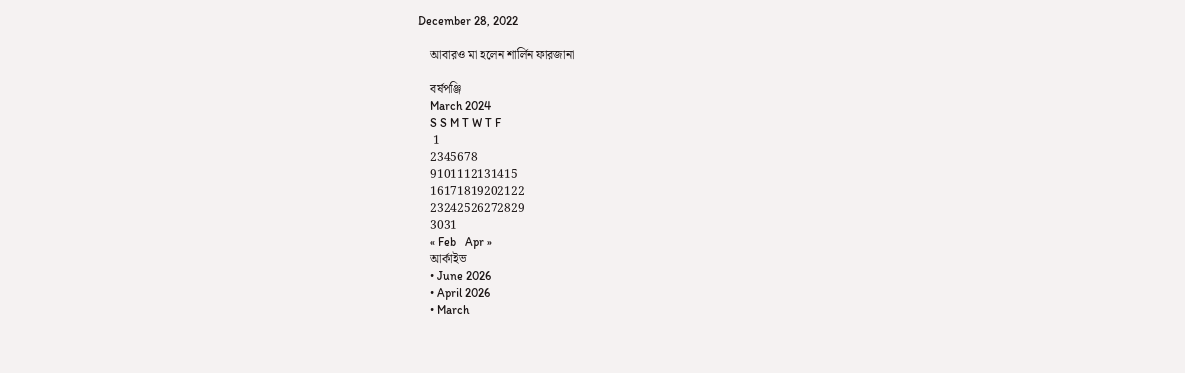December 28, 2022

    আবারও মা হলেন শার্লিন ফারজানা

    বর্ষপঞ্জি
    March 2024
    S S M T W T F
     1
    2345678
    9101112131415
    16171819202122
    23242526272829
    3031
    « Feb   Apr »
    আর্কাইভ
    • June 2026
    • April 2026
    • March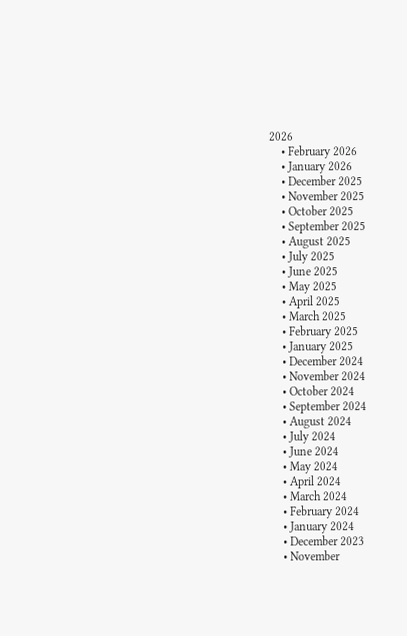2026
    • February 2026
    • January 2026
    • December 2025
    • November 2025
    • October 2025
    • September 2025
    • August 2025
    • July 2025
    • June 2025
    • May 2025
    • April 2025
    • March 2025
    • February 2025
    • January 2025
    • December 2024
    • November 2024
    • October 2024
    • September 2024
    • August 2024
    • July 2024
    • June 2024
    • May 2024
    • April 2024
    • March 2024
    • February 2024
    • January 2024
    • December 2023
    • November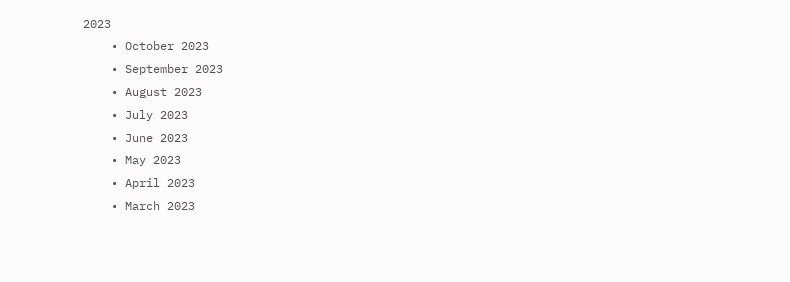2023
    • October 2023
    • September 2023
    • August 2023
    • July 2023
    • June 2023
    • May 2023
    • April 2023
    • March 2023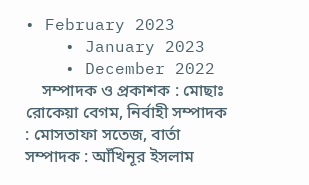• February 2023
    • January 2023
    • December 2022
    সম্পাদক ও প্রকাশক : মোছাঃ রোকেয়া বেগম, নির্বাহী সম্পাদক : মোসতাফা সতেজ, বার্তা সম্পাদক : আঁখিনূর ইসলাম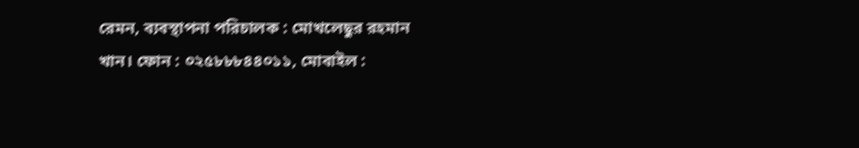রেমন, ব্যবস্থাপনা পরিচালক : মোখলেছুর রহমান খান। ফোন : ০২৫৮৮৮৪৪০১১, মোবাইল :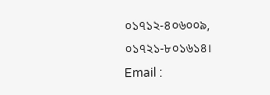০১৭১২-৪০৬০০৯, ০১৭২১-৮০১৬১৪। Email :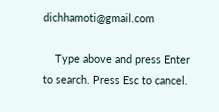dichhamoti@gmail.com

    Type above and press Enter to search. Press Esc to cancel.